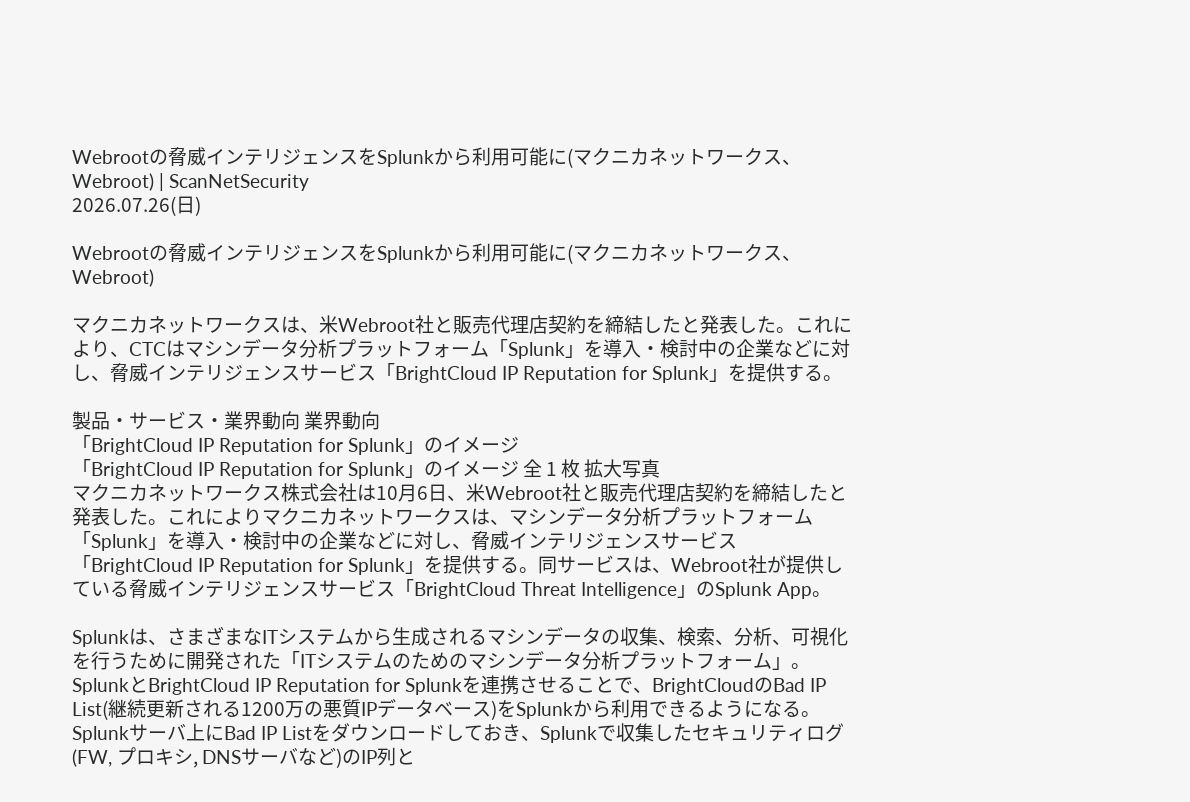Webrootの脅威インテリジェンスをSplunkから利用可能に(マクニカネットワークス、Webroot) | ScanNetSecurity
2026.07.26(日)

Webrootの脅威インテリジェンスをSplunkから利用可能に(マクニカネットワークス、Webroot)

マクニカネットワークスは、米Webroot社と販売代理店契約を締結したと発表した。これにより、CTCはマシンデータ分析プラットフォーム「Splunk」を導入・検討中の企業などに対し、脅威インテリジェンスサービス「BrightCloud IP Reputation for Splunk」を提供する。

製品・サービス・業界動向 業界動向
「BrightCloud IP Reputation for Splunk」のイメージ
「BrightCloud IP Reputation for Splunk」のイメージ 全 1 枚 拡大写真
マクニカネットワークス株式会社は10月6日、米Webroot社と販売代理店契約を締結したと発表した。これによりマクニカネットワークスは、マシンデータ分析プラットフォーム「Splunk」を導入・検討中の企業などに対し、脅威インテリジェンスサービス「BrightCloud IP Reputation for Splunk」を提供する。同サービスは、Webroot社が提供している脅威インテリジェンスサービス「BrightCloud Threat Intelligence」のSplunk App。

Splunkは、さまざまなITシステムから生成されるマシンデータの収集、検索、分析、可視化を行うために開発された「ITシステムのためのマシンデータ分析プラットフォーム」。SplunkとBrightCloud IP Reputation for Splunkを連携させることで、BrightCloudのBad IP List(継続更新される1200万の悪質IPデータベース)をSplunkから利用できるようになる。Splunkサーバ上にBad IP Listをダウンロードしておき、Splunkで収集したセキュリティログ(FW, プロキシ, DNSサーバなど)のIP列と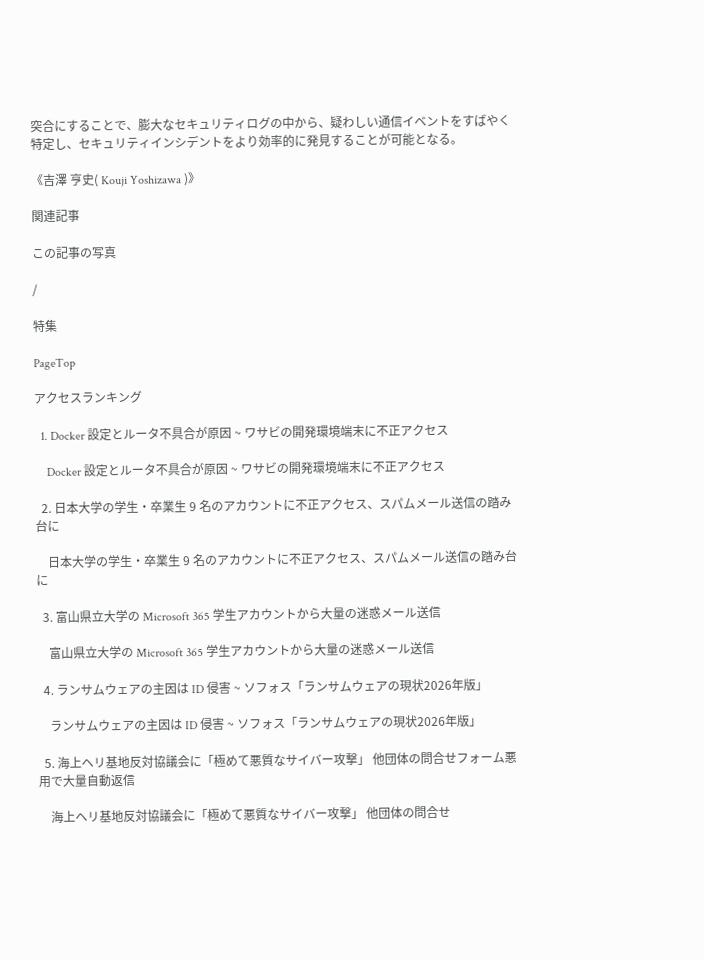突合にすることで、膨大なセキュリティログの中から、疑わしい通信イベントをすばやく特定し、セキュリティインシデントをより効率的に発見することが可能となる。

《吉澤 亨史( Kouji Yoshizawa )》

関連記事

この記事の写真

/

特集

PageTop

アクセスランキング

  1. Docker 設定とルータ不具合が原因 ~ ワサビの開発環境端末に不正アクセス

    Docker 設定とルータ不具合が原因 ~ ワサビの開発環境端末に不正アクセス

  2. 日本大学の学生・卒業生 9 名のアカウントに不正アクセス、スパムメール送信の踏み台に

    日本大学の学生・卒業生 9 名のアカウントに不正アクセス、スパムメール送信の踏み台に

  3. 富山県立大学の Microsoft 365 学生アカウントから大量の迷惑メール送信

    富山県立大学の Microsoft 365 学生アカウントから大量の迷惑メール送信

  4. ランサムウェアの主因は ID 侵害 ~ ソフォス「ランサムウェアの現状2026年版」

    ランサムウェアの主因は ID 侵害 ~ ソフォス「ランサムウェアの現状2026年版」

  5. 海上ヘリ基地反対協議会に「極めて悪質なサイバー攻撃」 他団体の問合せフォーム悪用で大量自動返信

    海上ヘリ基地反対協議会に「極めて悪質なサイバー攻撃」 他団体の問合せ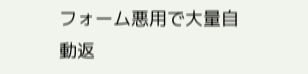フォーム悪用で大量自動返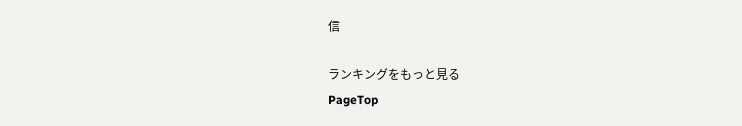信

ランキングをもっと見る
PageTop